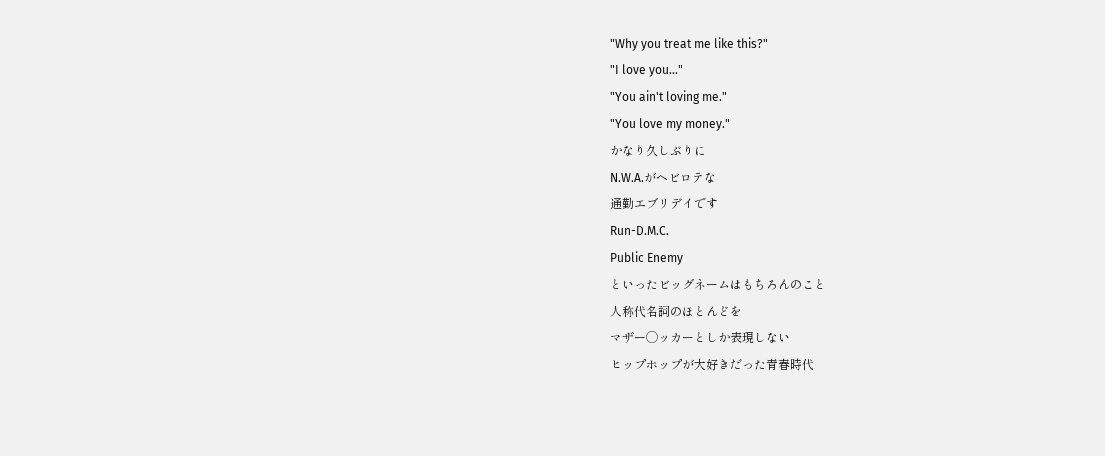"Why you treat me like this?"
"I love you..."
"You ain't loving me."
"You love my money."
かなり久しぶりに
N.W.A.がヘビロテな
通勤エブリデイです
Run-D.M.C.
Public Enemy
といったビッグネームはもちろんのこと
人称代名詞のほとんどを
マザー◯ッカーとしか表現しない
ヒップホップが大好きだった青春時代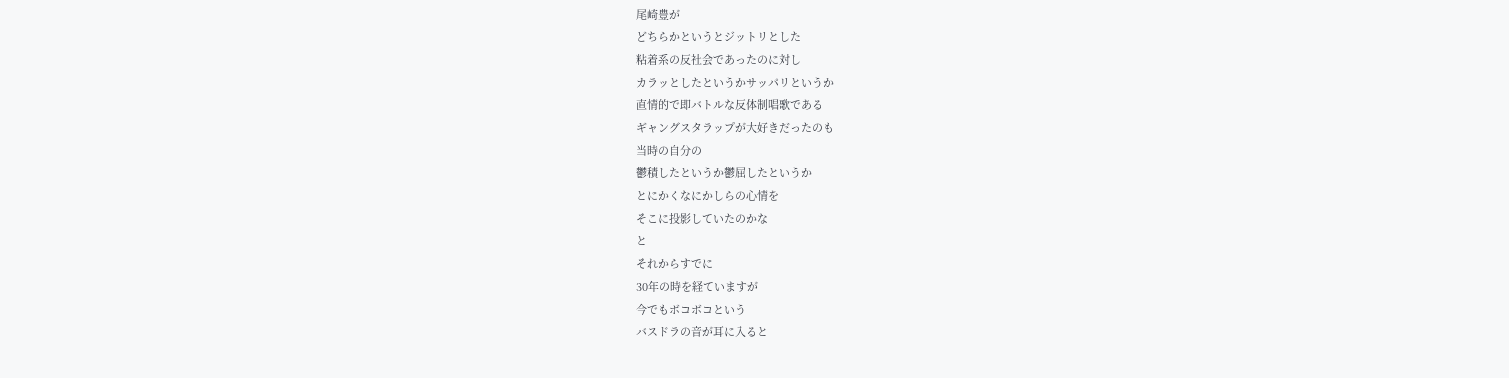尾崎豊が
どちらかというとジットリとした
粘着系の反社会であったのに対し
カラッとしたというかサッパリというか
直情的で即バトルな反体制唱歌である
ギャングスタラップが大好きだったのも
当時の自分の
鬱積したというか鬱屈したというか
とにかくなにかしらの心情を
そこに投影していたのかな
と
それからすでに
30年の時を経ていますが
今でもボコボコという
バスドラの音が耳に入ると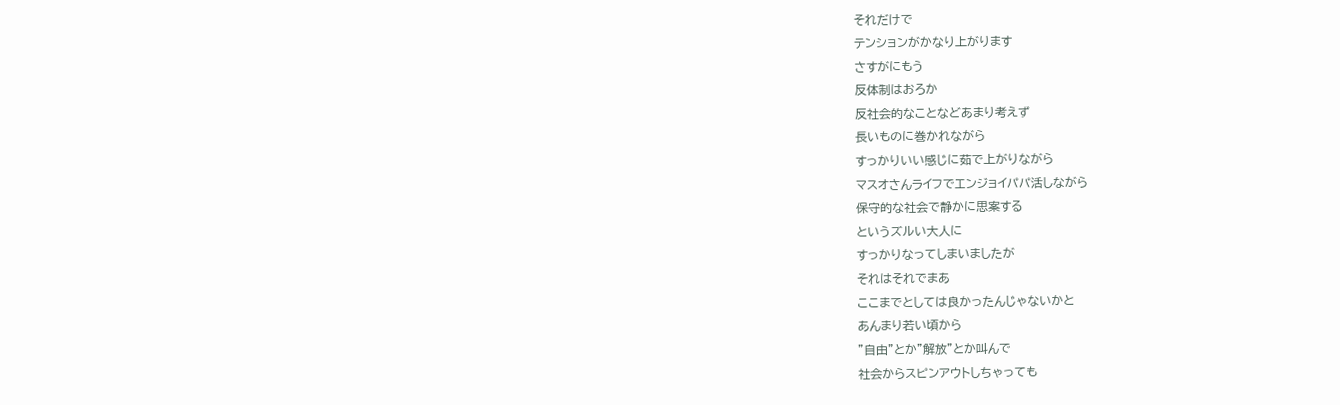それだけで
テンションがかなり上がります
さすがにもう
反体制はおろか
反社会的なことなどあまり考えず
長いものに巻かれながら
すっかりいい感じに茹で上がりながら
マスオさんライフでエンジョイパパ活しながら
保守的な社会で静かに思案する
というズルい大人に
すっかりなってしまいましたが
それはそれでまあ
ここまでとしては良かったんじゃないかと
あんまり若い頃から
"自由"とか"解放"とか叫んで
社会からスピンアウトしちゃっても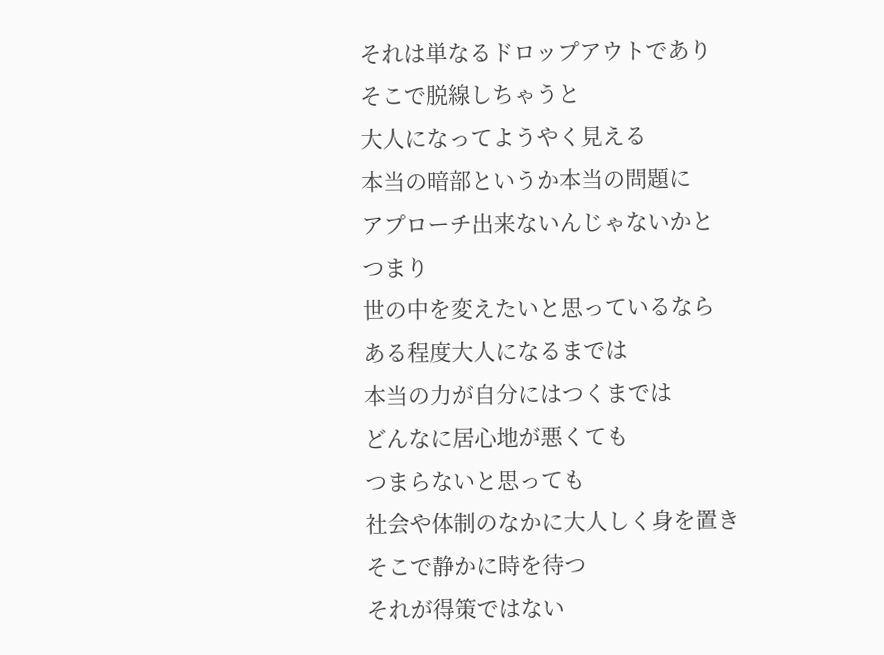それは単なるドロップアウトであり
そこで脱線しちゃうと
大人になってようやく見える
本当の暗部というか本当の問題に
アプローチ出来ないんじゃないかと
つまり
世の中を変えたいと思っているなら
ある程度大人になるまでは
本当の力が自分にはつくまでは
どんなに居心地が悪くても
つまらないと思っても
社会や体制のなかに大人しく身を置き
そこで静かに時を待つ
それが得策ではない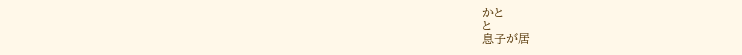かと
と
息子が居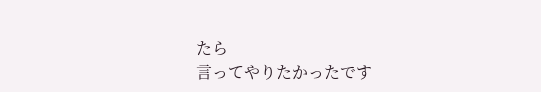たら
言ってやりたかったです